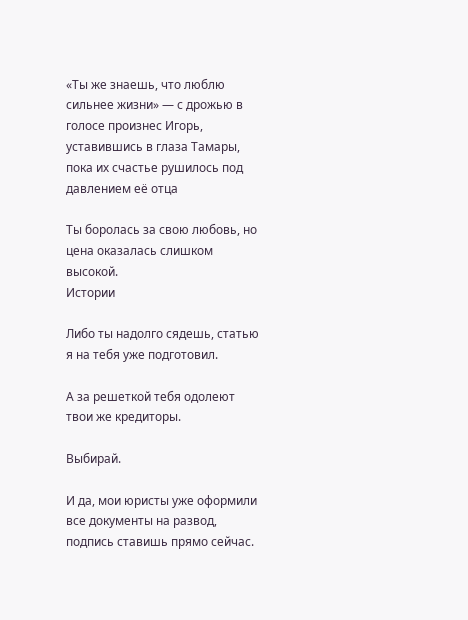«Ты же знаешь, что люблю сильнее жизни» — с дрожью в голосе произнес Игорь, уставившись в глаза Тамары, пока их счастье рушилось под давлением её отца

Ты боролась за свою любовь, но цена оказалась слишком высокой.
Истории

Либо ты надолго сядешь, статью я на тебя уже подготовил.

А за решеткой тебя одолеют твои же кредиторы.

Выбирай.

И да, мои юристы уже оформили все документы на развод, подпись ставишь прямо сейчас.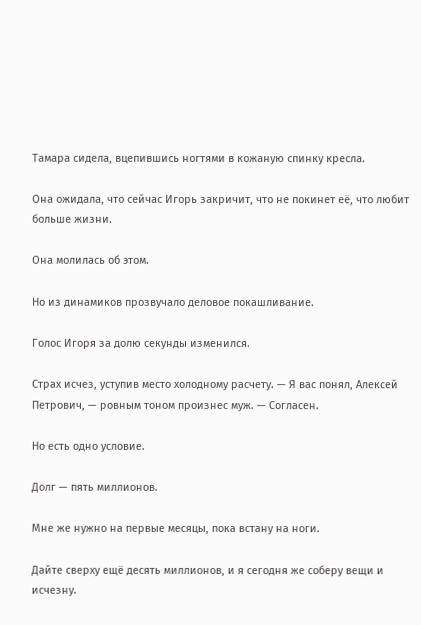Тамара сидела, вцепившись ногтями в кожаную спинку кресла.

Она ожидала, что сейчас Игорь закричит, что не покинет её, что любит больше жизни.

Она молилась об этом.

Но из динамиков прозвучало деловое покашливание.

Голос Игоря за долю секунды изменился.

Страх исчез, уступив место холодному расчету. — Я вас понял, Алексей Петрович, — ровным тоном произнес муж. — Согласен.

Но есть одно условие.

Долг — пять миллионов.

Мне же нужно на первые месяцы, пока встану на ноги.

Дайте сверху ещё десять миллионов, и я сегодня же соберу вещи и исчезну.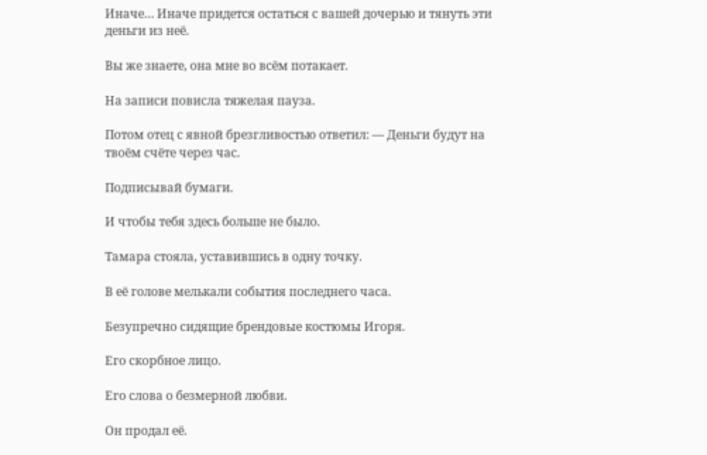Иначе… Иначе придется остаться с вашей дочерью и тянуть эти деньги из неё.

Вы же знаете, она мне во всём потакает.

На записи повисла тяжелая пауза.

Потом отец с явной брезгливостью ответил: — Деньги будут на твоём счёте через час.

Подписывай бумаги.

И чтобы тебя здесь больше не было.

Тамара стояла, уставившись в одну точку.

В её голове мелькали события последнего часа.

Безупречно сидящие брендовые костюмы Игоря.

Его скорбное лицо.

Его слова о безмерной любви.

Он продал её.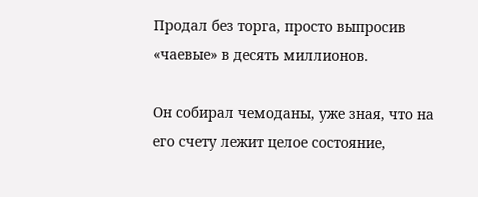Продал без торга, просто выпросив «чаевые» в десять миллионов.

Он собирал чемоданы, уже зная, что на его счету лежит целое состояние,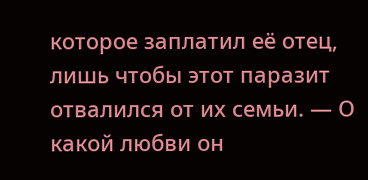которое заплатил её отец, лишь чтобы этот паразит отвалился от их семьи. — О какой любви он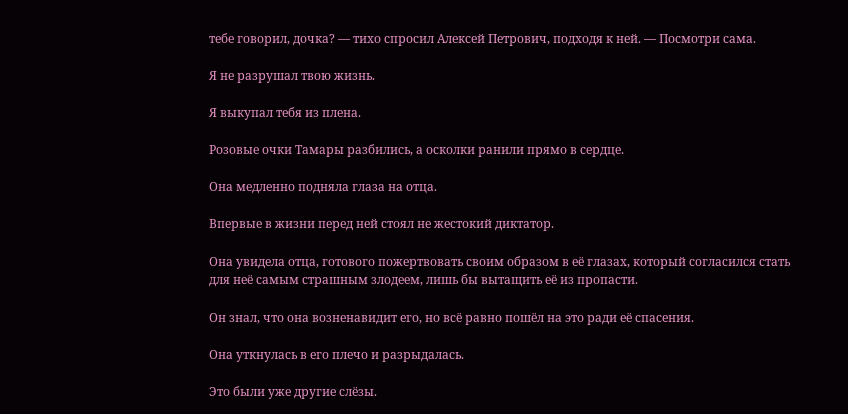тебе говорил, дочка? — тихо спросил Алексей Петрович, подходя к ней. — Посмотри сама.

Я не разрушал твою жизнь.

Я выкупал тебя из плена.

Розовые очки Тамары разбились, а осколки ранили прямо в сердце.

Она медленно подняла глаза на отца.

Впервые в жизни перед ней стоял не жестокий диктатор.

Она увидела отца, готового пожертвовать своим образом в её глазах, который согласился стать для неё самым страшным злодеем, лишь бы вытащить её из пропасти.

Он знал, что она возненавидит его, но всё равно пошёл на это ради её спасения.

Она уткнулась в его плечо и разрыдалась.

Это были уже другие слёзы.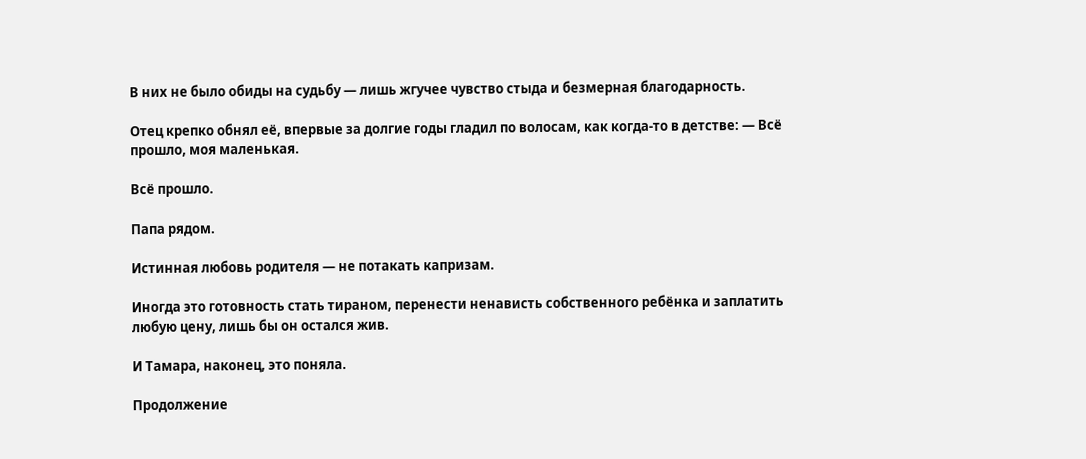В них не было обиды на судьбу — лишь жгучее чувство стыда и безмерная благодарность.

Отец крепко обнял её, впервые за долгие годы гладил по волосам, как когда-то в детстве: — Всё прошло, моя маленькая.

Всё прошло.

Папа рядом.

Истинная любовь родителя — не потакать капризам.

Иногда это готовность стать тираном, перенести ненависть собственного ребёнка и заплатить любую цену, лишь бы он остался жив.

И Тамара, наконец, это поняла.

Продолжение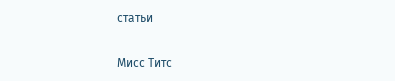статьи

Мисс Титс